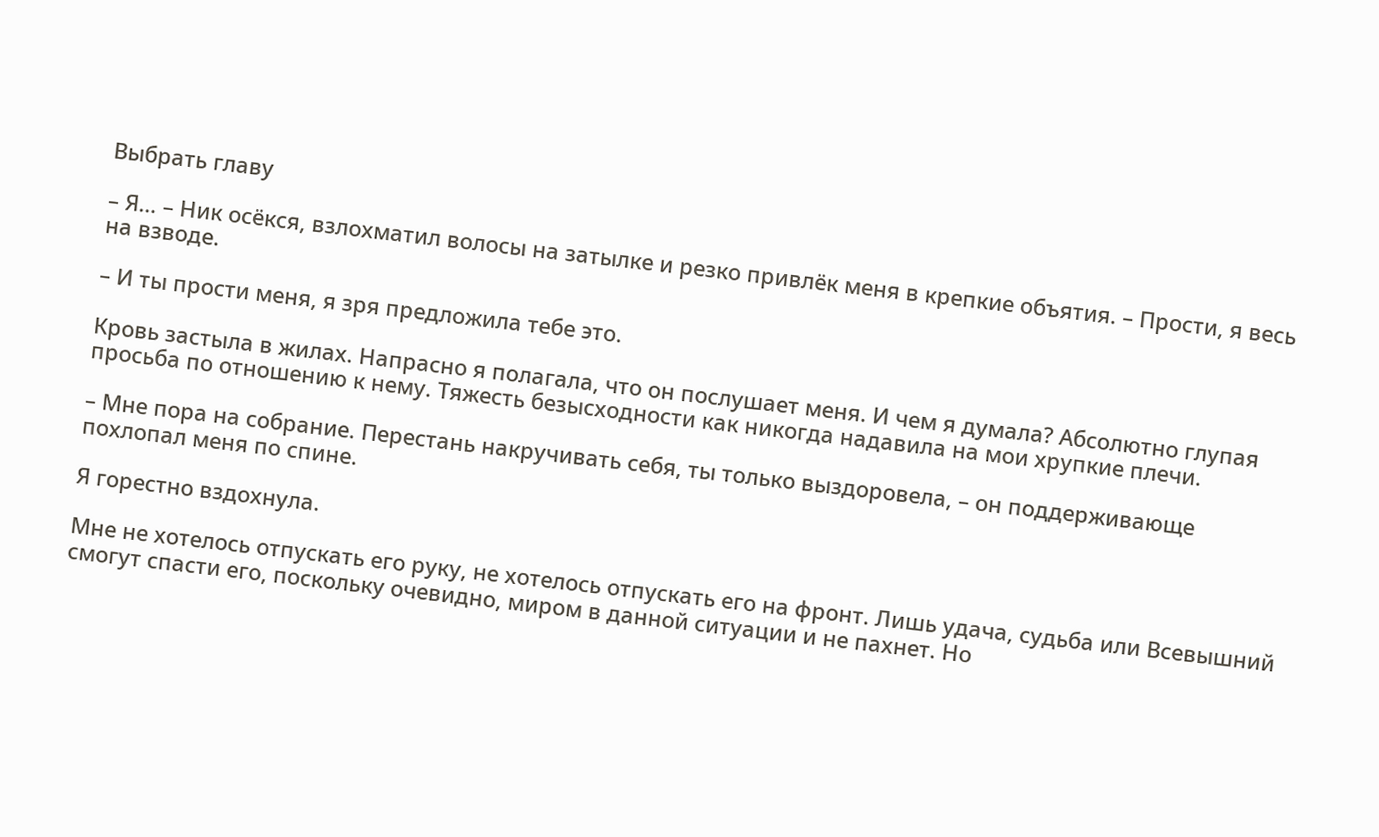Выбрать главу

– Я… – Ник осёкся, взлохматил волосы на затылке и резко привлёк меня в крепкие объятия. – Прости, я весь на взводе.

– И ты прости меня, я зря предложила тебе это.

Кровь застыла в жилах. Напрасно я полагала, что он послушает меня. И чем я думала? Абсолютно глупая просьба по отношению к нему. Тяжесть безысходности как никогда надавила на мои хрупкие плечи.

– Мне пора на собрание. Перестань накручивать себя, ты только выздоровела, – он поддерживающе похлопал меня по спине.

Я горестно вздохнула.

Мне не хотелось отпускать его руку, не хотелось отпускать его на фронт. Лишь удача, судьба или Всевышний смогут спасти его, поскольку очевидно, миром в данной ситуации и не пахнет. Но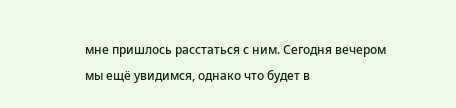мне пришлось расстаться с ним. Сегодня вечером мы ещё увидимся, однако что будет в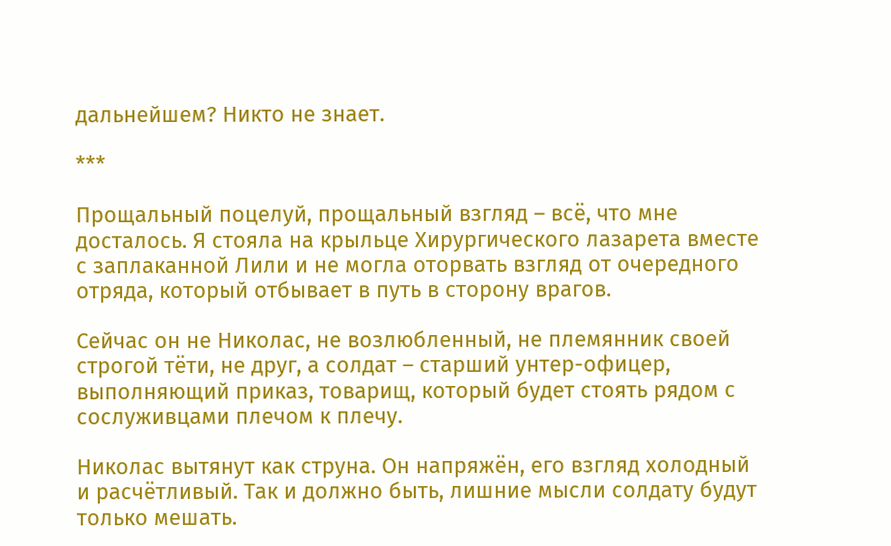дальнейшем? Никто не знает.

***

Прощальный поцелуй, прощальный взгляд – всё, что мне досталось. Я стояла на крыльце Хирургического лазарета вместе с заплаканной Лили и не могла оторвать взгляд от очередного отряда, который отбывает в путь в сторону врагов.

Сейчас он не Николас, не возлюбленный, не племянник своей строгой тёти, не друг, а солдат – старший унтер-офицер, выполняющий приказ, товарищ, который будет стоять рядом с сослуживцами плечом к плечу.

Николас вытянут как струна. Он напряжён, его взгляд холодный и расчётливый. Так и должно быть, лишние мысли солдату будут только мешать.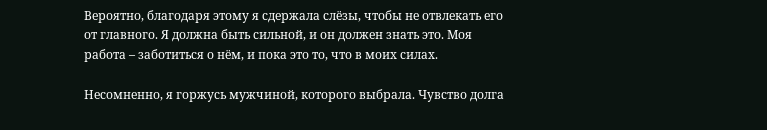Вероятно, благодаря этому я сдержала слёзы, чтобы не отвлекать его от главного. Я должна быть сильной, и он должен знать это. Моя работа – заботиться о нём, и пока это то, что в моих силах.

Несомненно, я горжусь мужчиной, которого выбрала. Чувство долга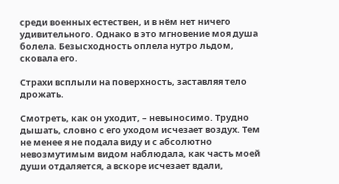среди военных естествен, и в нём нет ничего удивительного. Однако в это мгновение моя душа болела. Безысходность оплела нутро льдом, сковала его.

Страхи всплыли на поверхность, заставляя тело дрожать.

Смотреть, как он уходит, – невыносимо. Трудно дышать, словно с его уходом исчезает воздух. Тем не менее я не подала виду и с абсолютно невозмутимым видом наблюдала, как часть моей души отдаляется, а вскоре исчезает вдали,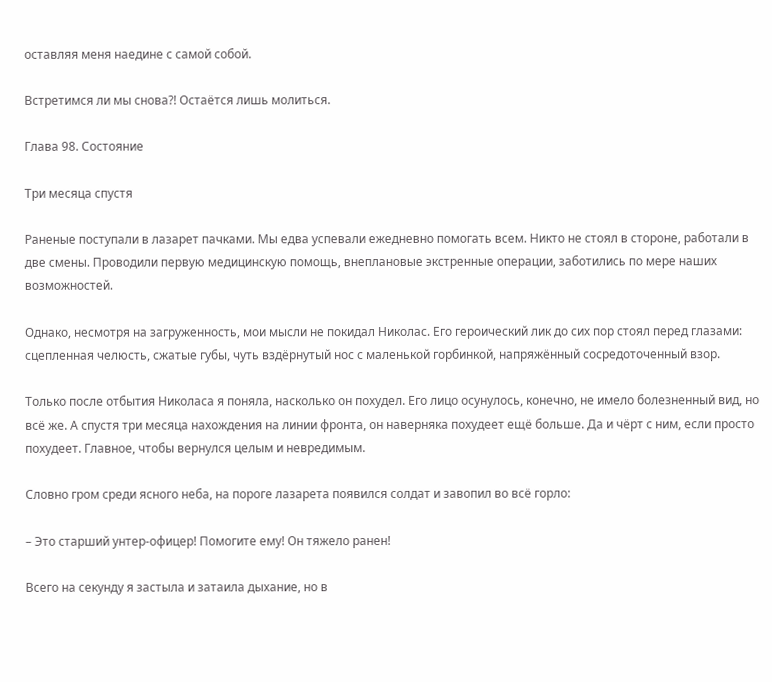оставляя меня наедине с самой собой.

Встретимся ли мы снова?! Остаётся лишь молиться.

Глава 98. Состояние

Три месяца спустя

Раненые поступали в лазарет пачками. Мы едва успевали ежедневно помогать всем. Никто не стоял в стороне, работали в две смены. Проводили первую медицинскую помощь, внеплановые экстренные операции, заботились по мере наших возможностей.

Однако, несмотря на загруженность, мои мысли не покидал Николас. Его героический лик до сих пор стоял перед глазами: сцепленная челюсть, сжатые губы, чуть вздёрнутый нос с маленькой горбинкой, напряжённый сосредоточенный взор.

Только после отбытия Николаса я поняла, насколько он похудел. Его лицо осунулось, конечно, не имело болезненный вид, но всё же. А спустя три месяца нахождения на линии фронта, он наверняка похудеет ещё больше. Да и чёрт с ним, если просто похудеет. Главное, чтобы вернулся целым и невредимым.

Словно гром среди ясного неба, на пороге лазарета появился солдат и завопил во всё горло:

– Это старший унтер-офицер! Помогите ему! Он тяжело ранен!

Всего на секунду я застыла и затаила дыхание, но в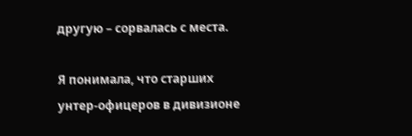другую – сорвалась с места.

Я понимала, что старших унтер-офицеров в дивизионе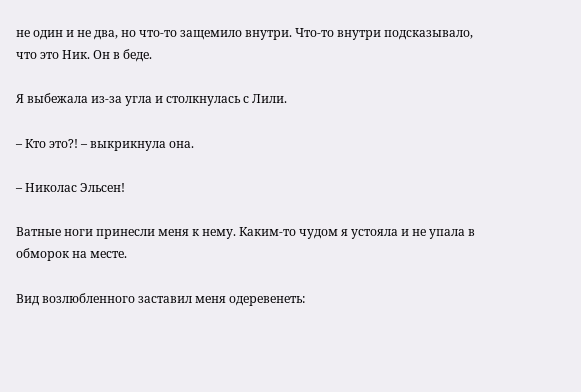не один и не два, но что-то защемило внутри. Что-то внутри подсказывало, что это Ник. Он в беде.

Я выбежала из-за угла и столкнулась с Лили.

– Кто это?! – выкрикнула она.

– Николас Эльсен!

Ватные ноги принесли меня к нему. Каким-то чудом я устояла и не упала в обморок на месте.

Вид возлюбленного заставил меня одеревенеть: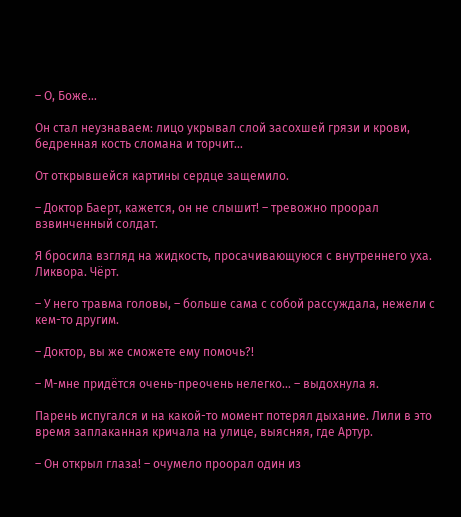– О, Боже…

Он стал неузнаваем: лицо укрывал слой засохшей грязи и крови, бедренная кость сломана и торчит…

От открывшейся картины сердце защемило.

– Доктор Баерт, кажется, он не слышит! – тревожно проорал взвинченный солдат.

Я бросила взгляд на жидкость, просачивающуюся с внутреннего уха. Ликвора. Чёрт.

– У него травма головы, – больше сама с собой рассуждала, нежели с кем-то другим.

– Доктор, вы же сможете ему помочь?!

– М-мне придётся очень-преочень нелегко… – выдохнула я.

Парень испугался и на какой-то момент потерял дыхание. Лили в это время заплаканная кричала на улице, выясняя, где Артур.

– Он открыл глаза! – очумело проорал один из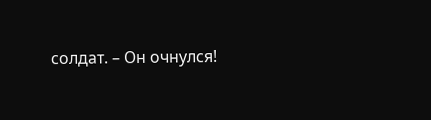солдат. – Он очнулся!